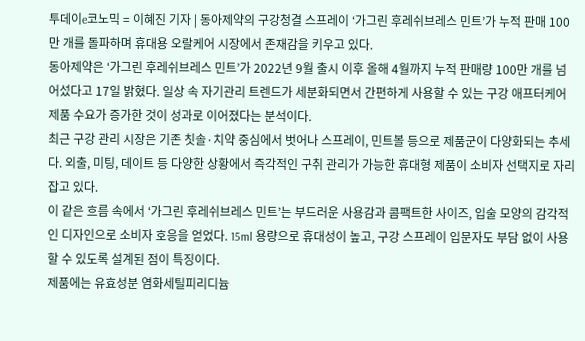투데이e코노믹 = 이혜진 기자 | 동아제약의 구강청결 스프레이 ‘가그린 후레쉬브레스 민트’가 누적 판매 100만 개를 돌파하며 휴대용 오랄케어 시장에서 존재감을 키우고 있다.
동아제약은 ‘가그린 후레쉬브레스 민트’가 2022년 9월 출시 이후 올해 4월까지 누적 판매량 100만 개를 넘어섰다고 17일 밝혔다. 일상 속 자기관리 트렌드가 세분화되면서 간편하게 사용할 수 있는 구강 애프터케어 제품 수요가 증가한 것이 성과로 이어졌다는 분석이다.
최근 구강 관리 시장은 기존 칫솔·치약 중심에서 벗어나 스프레이, 민트볼 등으로 제품군이 다양화되는 추세다. 외출, 미팅, 데이트 등 다양한 상황에서 즉각적인 구취 관리가 가능한 휴대형 제품이 소비자 선택지로 자리 잡고 있다.
이 같은 흐름 속에서 ‘가그린 후레쉬브레스 민트’는 부드러운 사용감과 콤팩트한 사이즈, 입술 모양의 감각적인 디자인으로 소비자 호응을 얻었다. 15ml 용량으로 휴대성이 높고, 구강 스프레이 입문자도 부담 없이 사용할 수 있도록 설계된 점이 특징이다.
제품에는 유효성분 염화세틸피리디늄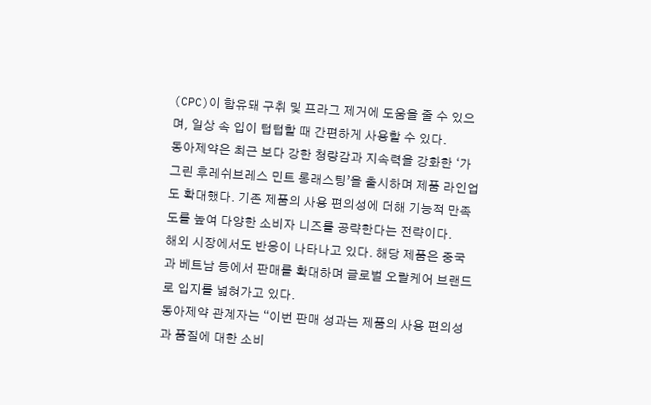(CPC)이 함유돼 구취 및 프라그 제거에 도움을 줄 수 있으며, 일상 속 입이 텁텁할 때 간편하게 사용할 수 있다.
동아제약은 최근 보다 강한 청량감과 지속력을 강화한 ‘가그린 후레쉬브레스 민트 롱래스팅’을 출시하며 제품 라인업도 확대했다. 기존 제품의 사용 편의성에 더해 기능적 만족도를 높여 다양한 소비자 니즈를 공략한다는 전략이다.
해외 시장에서도 반응이 나타나고 있다. 해당 제품은 중국과 베트남 등에서 판매를 확대하며 글로벌 오랄케어 브랜드로 입지를 넓혀가고 있다.
동아제약 관계자는 “이번 판매 성과는 제품의 사용 편의성과 품질에 대한 소비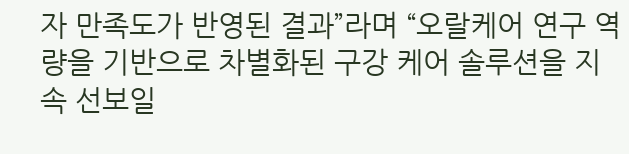자 만족도가 반영된 결과”라며 “오랄케어 연구 역량을 기반으로 차별화된 구강 케어 솔루션을 지속 선보일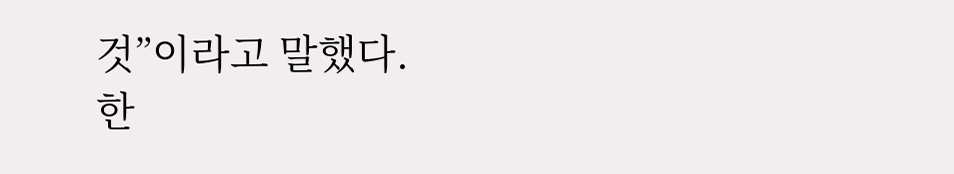것”이라고 말했다.
한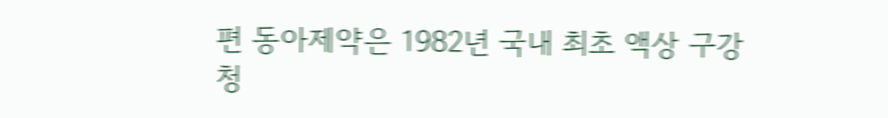편 동아제약은 1982년 국내 최초 액상 구강청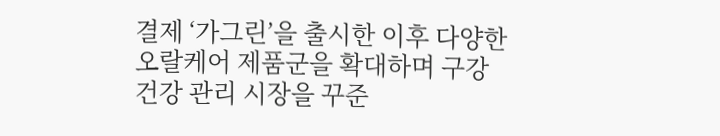결제 ‘가그린’을 출시한 이후 다양한 오랄케어 제품군을 확대하며 구강 건강 관리 시장을 꾸준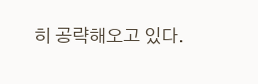히 공략해오고 있다.